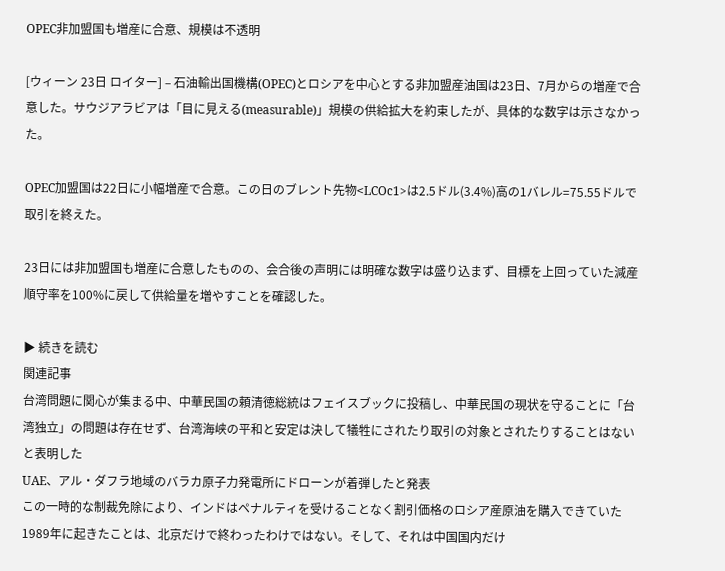OPEC非加盟国も増産に合意、規模は不透明

[ウィーン 23日 ロイター] – 石油輸出国機構(OPEC)とロシアを中心とする非加盟産油国は23日、7月からの増産で合意した。サウジアラビアは「目に見える(measurable)」規模の供給拡大を約束したが、具体的な数字は示さなかった。

OPEC加盟国は22日に小幅増産で合意。この日のブレント先物<LCOc1>は2.5ドル(3.4%)高の1バレル=75.55ドルで取引を終えた。

23日には非加盟国も増産に合意したものの、会合後の声明には明確な数字は盛り込まず、目標を上回っていた減産順守率を100%に戻して供給量を増やすことを確認した。

▶ 続きを読む
関連記事
台湾問題に関心が集まる中、中華民国の頼清徳総統はフェイスブックに投稿し、中華民国の現状を守ることに「台湾独立」の問題は存在せず、台湾海峡の平和と安定は決して犠牲にされたり取引の対象とされたりすることはないと表明した
UAE、アル・ダフラ地域のバラカ原子力発電所にドローンが着弾したと発表
この一時的な制裁免除により、インドはペナルティを受けることなく割引価格のロシア産原油を購入できていた
1989年に起きたことは、北京だけで終わったわけではない。そして、それは中国国内だけ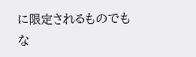に限定されるものでもな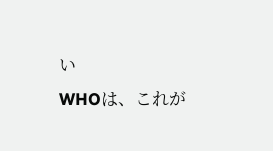い
WHOは、これが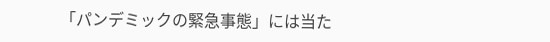「パンデミックの緊急事態」には当た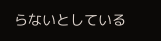らないとしている